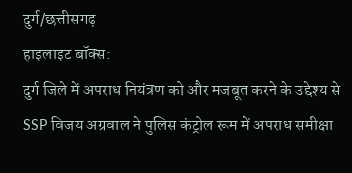दुर्ग/छत्तीसगढ़
हाइलाइट बॉक्स:
दुर्ग जिले में अपराध नियंत्रण को और मजबूत करने के उद्देश्य से SSP विजय अग्रवाल ने पुलिस कंट्रोल रूम में अपराध समीक्षा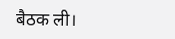बैठक ली।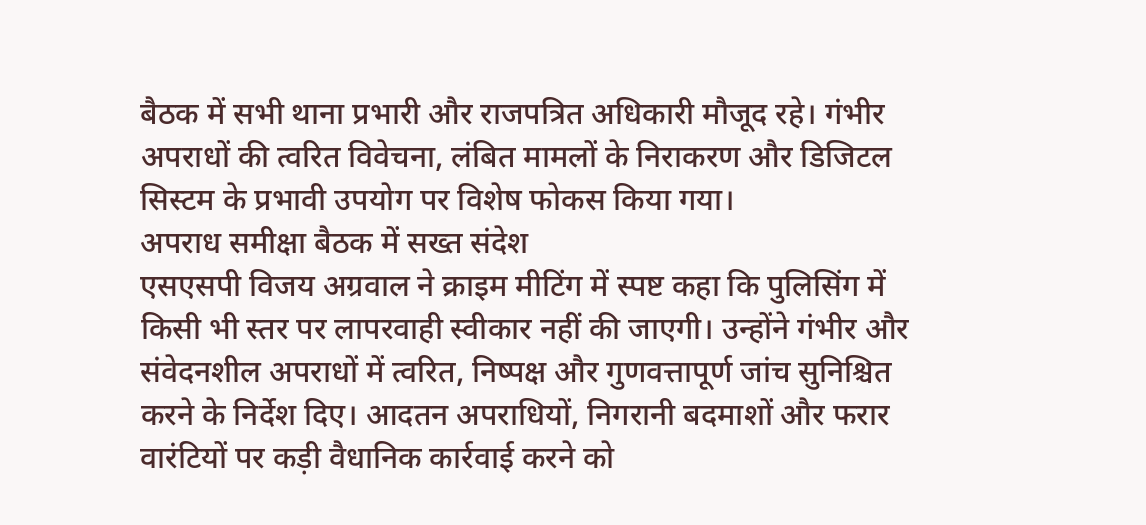बैठक में सभी थाना प्रभारी और राजपत्रित अधिकारी मौजूद रहे। गंभीर अपराधों की त्वरित विवेचना, लंबित मामलों के निराकरण और डिजिटल सिस्टम के प्रभावी उपयोग पर विशेष फोकस किया गया।
अपराध समीक्षा बैठक में सख्त संदेश
एसएसपी विजय अग्रवाल ने क्राइम मीटिंग में स्पष्ट कहा कि पुलिसिंग में किसी भी स्तर पर लापरवाही स्वीकार नहीं की जाएगी। उन्होंने गंभीर और संवेदनशील अपराधों में त्वरित, निष्पक्ष और गुणवत्तापूर्ण जांच सुनिश्चित करने के निर्देश दिए। आदतन अपराधियों, निगरानी बदमाशों और फरार वारंटियों पर कड़ी वैधानिक कार्रवाई करने को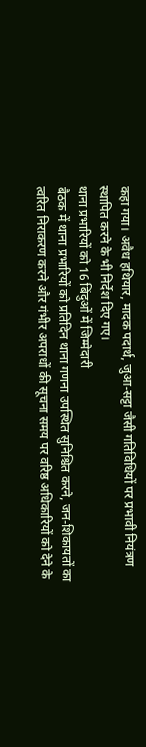कहा गया। अवैध हथियार, मादक पदार्थ, जुआ-सट्टा जैसी गतिविधियों पर प्रभावी नियंत्रण स्थापित करने के भी निर्देश दिए गए।
थाना प्रभारियों को 16 बिंदुओं में जिम्मेदारी
बैठक में थाना प्रभारियों को प्रतिदिन थाना गणना उपस्थित सुनिश्चित करने, जन-शिकायतों का त्वरित निराकरण करने और गंभीर अपराधों की सूचना समय पर वरिष्ठ अधिकारियों को देने के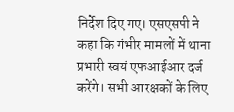निर्देश दिए गए। एसएसपी ने कहा कि गंभीर मामलों में थाना प्रभारी स्वयं एफआईआर दर्ज करेंगे। सभी आरक्षकों के लिए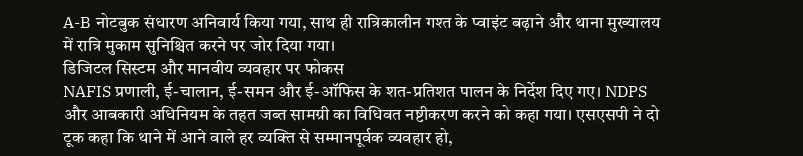A-B नोटबुक संधारण अनिवार्य किया गया, साथ ही रात्रिकालीन गश्त के प्वाइंट बढ़ाने और थाना मुख्यालय में रात्रि मुकाम सुनिश्चित करने पर जोर दिया गया।
डिजिटल सिस्टम और मानवीय व्यवहार पर फोकस
NAFIS प्रणाली, ई-चालान, ई-समन और ई-ऑफिस के शत-प्रतिशत पालन के निर्देश दिए गए। NDPS और आबकारी अधिनियम के तहत जब्त सामग्री का विधिवत नष्टीकरण करने को कहा गया। एसएसपी ने दो टूक कहा कि थाने में आने वाले हर व्यक्ति से सम्मानपूर्वक व्यवहार हो,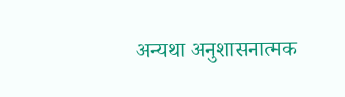अन्यथा अनुशासनात्मक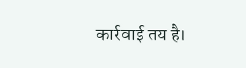कार्रवाई तय है।